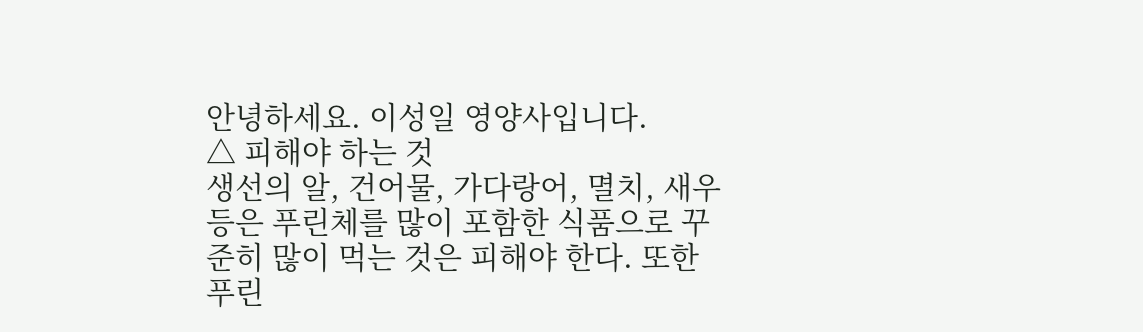안녕하세요. 이성일 영양사입니다.
△ 피해야 하는 것
생선의 알, 건어물, 가다랑어, 멸치, 새우 등은 푸린체를 많이 포함한 식품으로 꾸준히 많이 먹는 것은 피해야 한다. 또한 푸린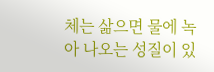체는 삶으면 물에 녹아 나오는 성질이 있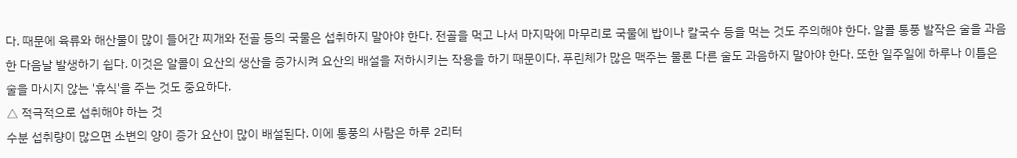다. 때문에 육류와 해산물이 많이 들어간 찌개와 전골 등의 국물은 섭취하지 말아야 한다. 전골을 먹고 나서 마지막에 마무리로 국물에 밥이나 칼국수 등을 먹는 것도 주의해야 한다. 알콜 통풍 발작은 술을 과음한 다음날 발생하기 쉽다. 이것은 알콜이 요산의 생산을 증가시켜 요산의 배설을 저하시키는 작용을 하기 때문이다. 푸린체가 많은 맥주는 물론 다른 술도 과음하지 말아야 한다. 또한 일주일에 하루나 이틀은 술을 마시지 않는 '휴식'을 주는 것도 중요하다.
△ 적극적으로 섭취해야 하는 것
수분 섭취량이 많으면 소변의 양이 증가 요산이 많이 배설된다. 이에 통풍의 사람은 하루 2리터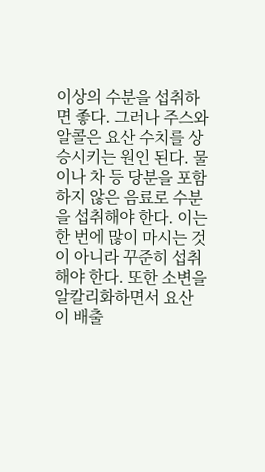이상의 수분을 섭취하면 좋다. 그러나 주스와 알콜은 요산 수치를 상승시키는 원인 된다. 물이나 차 등 당분을 포함하지 않은 음료로 수분을 섭취해야 한다. 이는 한 번에 많이 마시는 것이 아니라 꾸준히 섭취해야 한다. 또한 소변을 알칼리화하면서 요산이 배출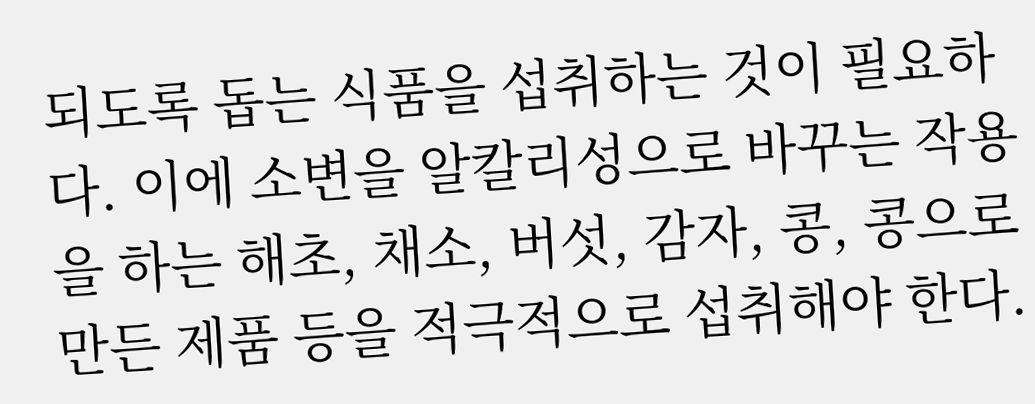되도록 돕는 식품을 섭취하는 것이 필요하다. 이에 소변을 알칼리성으로 바꾸는 작용을 하는 해초, 채소, 버섯, 감자, 콩, 콩으로 만든 제품 등을 적극적으로 섭취해야 한다.